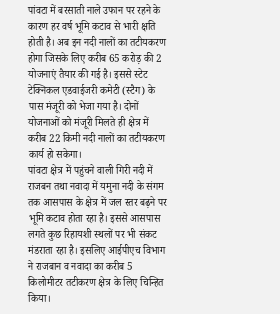पांवटा में बरसाती नाले उफान पर रहने के कारण हर वर्ष भूमि कटाव से भारी क्षति होती है। अब इन नदी नालों का तटीयकरण होगा जिसके लिए करीब 65 करोड़ की 2 योजनाएं तैयार की गई है। इससे स्टेट टेक्निकल एडवाईजरी कमेटी (स्टैग) के पास मंजूरी को भेजा गया है। दोनों योजनाओं को मंजूरी मिलते ही क्षेत्र में करीब 22 किमी नदी नालों का तटीयकरण कार्य हो सकेगा।
पांवटा क्षेत्र में पहुंचने वाली गिरी नदी में राजबन तथा नवादा में यमुना नदी के संगम तक आसपास के क्षेत्र में जल स्तर बढ़ने पर भूमि कटाव होता रहा है। इससे आसपास लगते कुछ रिहायशी स्थलों पर भी संकट मंडराता रहा है। इसलिए आईपीएच विभाग ने राजबान व नवादा का करीब 5 किलोमीटर तटीकरण क्षेत्र के लिए चिन्हित किया।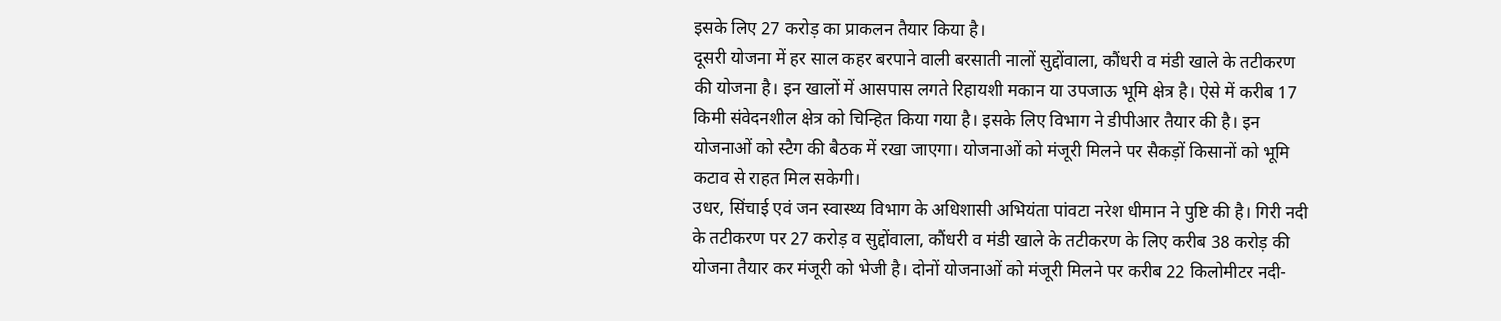इसके लिए 27 करोड़ का प्राकलन तैयार किया है।
दूसरी योजना में हर साल कहर बरपाने वाली बरसाती नालों सुद्दोंवाला, कौंधरी व मंडी खाले के तटीकरण की योजना है। इन खालों में आसपास लगते रिहायशी मकान या उपजाऊ भूमि क्षेत्र है। ऐसे में करीब 17 किमी संवेदनशील क्षेत्र को चिन्हित किया गया है। इसके लिए विभाग ने डीपीआर तैयार की है। इन योजनाओं को स्टैग की बैठक में रखा जाएगा। योजनाओं को मंजूरी मिलने पर सैकड़ों किसानों को भूमि कटाव से राहत मिल सकेगी।
उधर, सिंचाई एवं जन स्वास्थ्य विभाग के अधिशासी अभियंता पांवटा नरेश धीमान ने पुष्टि की है। गिरी नदी के तटीकरण पर 27 करोड़ व सुद्दोंवाला, कौंधरी व मंडी खाले के तटीकरण के लिए करीब 38 करोड़ की योजना तैयार कर मंजूरी को भेजी है। दोनों योजनाओं को मंजूरी मिलने पर करीब 22 किलोमीटर नदी-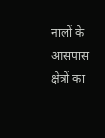नालों के आसपास क्षेत्रों का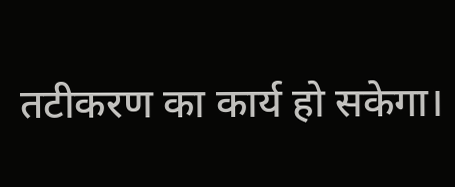तटीकरण का कार्य हो सकेगा।